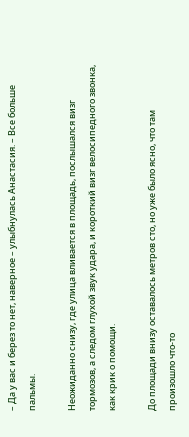– Да у вас и берез то нет, наверное – улыбнулась Анастасия. – Все больше пальмы.

Неожиданно снизу, где улица вливается в площадь, послышался визг тормозов, а следом глухой звук удара, и короткий визг велосипедного звонка, как крик о помощи.

До площади внизу оставалось метров сто, но уже было ясно, что там произошло что-то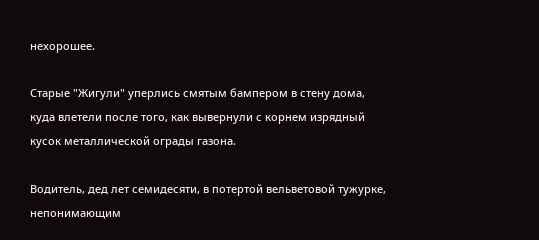нехорошее.

Старые "Жигули" уперлись смятым бампером в стену дома, куда влетели после того, как вывернули с корнем изрядный кусок металлической ограды газона.

Водитель, дед лет семидесяти, в потертой вельветовой тужурке, непонимающим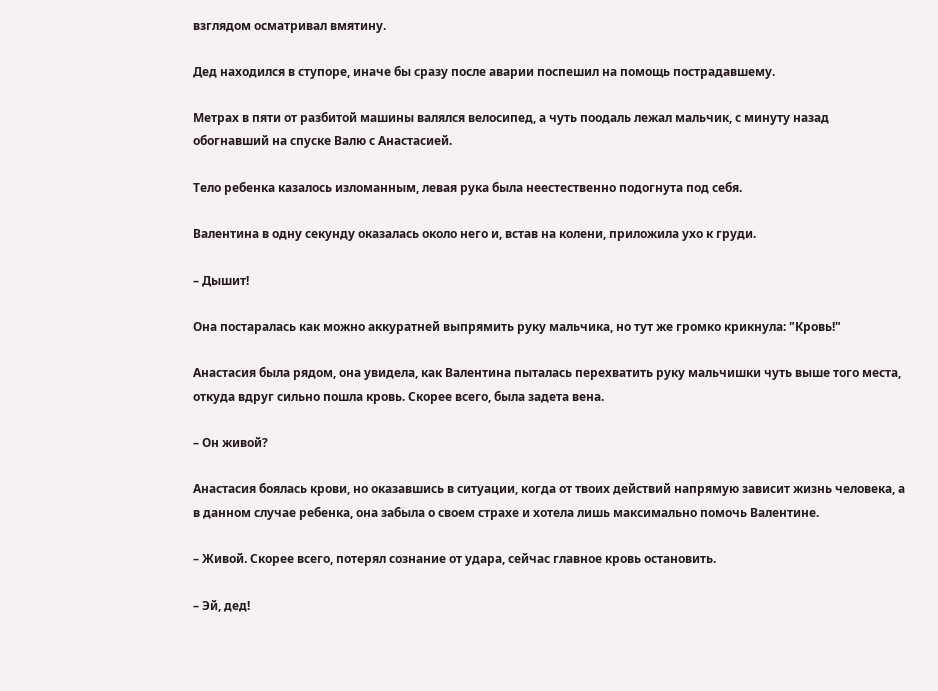взглядом осматривал вмятину.

Дед находился в ступоре, иначе бы сразу после аварии поспешил на помощь пострадавшему.

Метрах в пяти от разбитой машины валялся велосипед, а чуть поодаль лежал мальчик, с минуту назад обогнавший на спуске Валю с Анастасией.

Тело ребенка казалось изломанным, левая рука была неестественно подогнута под себя.

Валентина в одну секунду оказалась около него и, встав на колени, приложила ухо к груди.

– Дышит!

Она постаралась как можно аккуратней выпрямить руку мальчика, но тут же громко крикнула: "Кровь!"

Анастасия была рядом, она увидела, как Валентина пыталась перехватить руку мальчишки чуть выше того места, откуда вдруг сильно пошла кровь. Скорее всего, была задета вена.

– Он живой?

Анастасия боялась крови, но оказавшись в ситуации, когда от твоих действий напрямую зависит жизнь человека, а в данном случае ребенка, она забыла о своем страхе и хотела лишь максимально помочь Валентине.

– Живой. Скорее всего, потерял сознание от удара, сейчас главное кровь остановить.

– Эй, дед!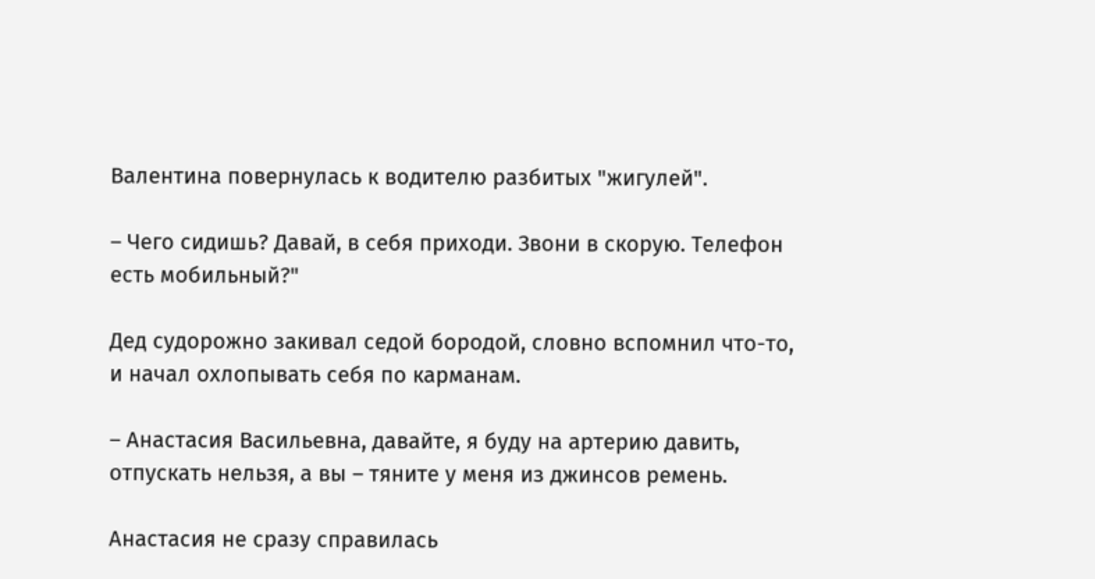Валентина повернулась к водителю разбитых "жигулей".

– Чего сидишь? Давай, в себя приходи. Звони в скорую. Телефон есть мобильный?"

Дед судорожно закивал седой бородой, словно вспомнил что-то, и начал охлопывать себя по карманам.

– Анастасия Васильевна, давайте, я буду на артерию давить, отпускать нельзя, а вы – тяните у меня из джинсов ремень.

Анастасия не сразу справилась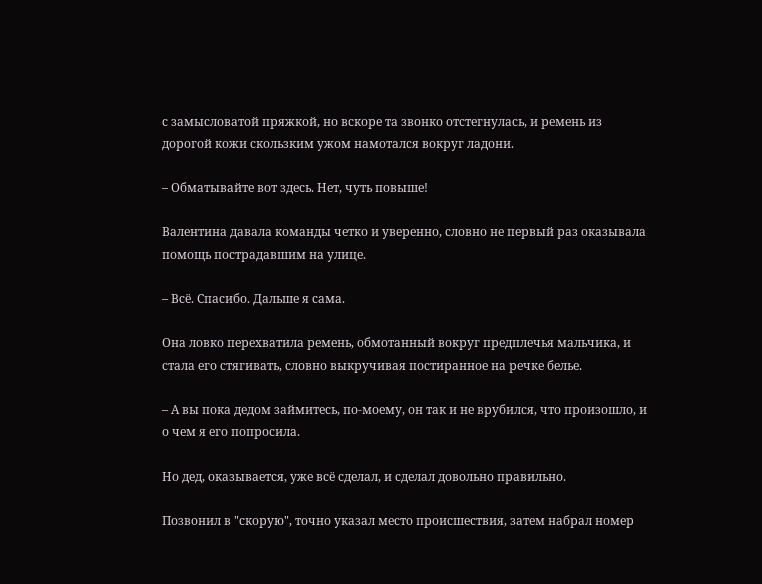с замысловатой пряжкой, но вскоре та звонко отстегнулась, и ремень из дорогой кожи скользким ужом намотался вокруг ладони.

– Обматывайте вот здесь. Нет, чуть повыше!

Валентина давала команды четко и уверенно, словно не первый раз оказывала помощь пострадавшим на улице.

– Всё. Спасибо. Дальше я сама.

Она ловко перехватила ремень, обмотанный вокруг предплечья мальчика, и стала его стягивать, словно выкручивая постиранное на речке белье.

– А вы пока дедом займитесь, по-моему, он так и не врубился, что произошло, и о чем я его попросила.

Но дед, оказывается, уже всё сделал, и сделал довольно правильно.

Позвонил в "скорую", точно указал место происшествия, затем набрал номер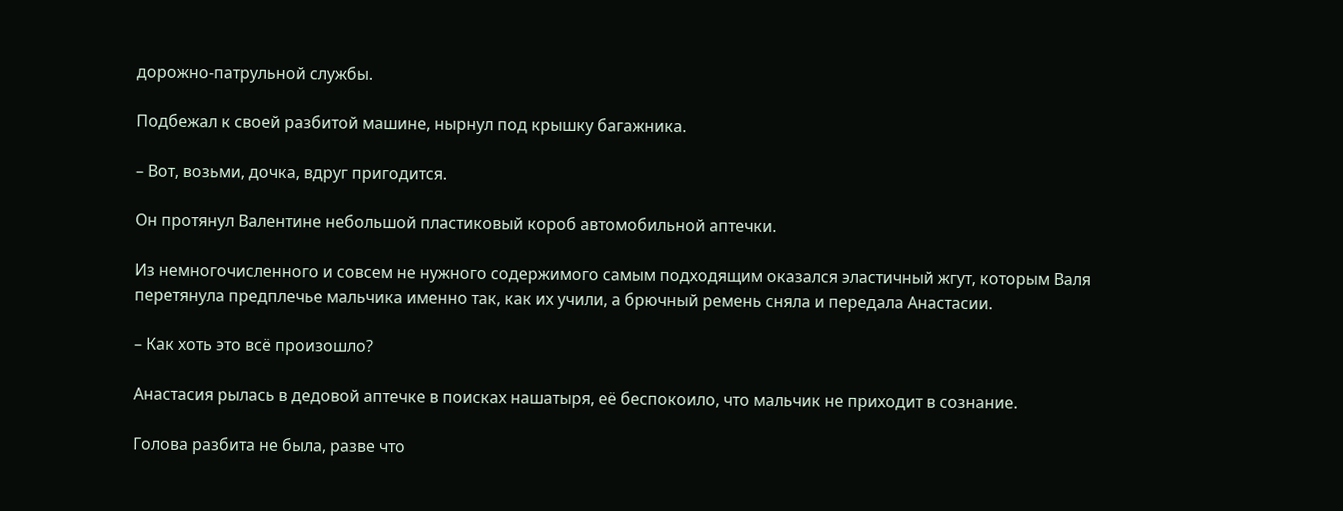дорожно-патрульной службы.

Подбежал к своей разбитой машине, нырнул под крышку багажника.

– Вот, возьми, дочка, вдруг пригодится.

Он протянул Валентине небольшой пластиковый короб автомобильной аптечки.

Из немногочисленного и совсем не нужного содержимого самым подходящим оказался эластичный жгут, которым Валя перетянула предплечье мальчика именно так, как их учили, а брючный ремень сняла и передала Анастасии.

– Как хоть это всё произошло?

Анастасия рылась в дедовой аптечке в поисках нашатыря, её беспокоило, что мальчик не приходит в сознание.

Голова разбита не была, разве что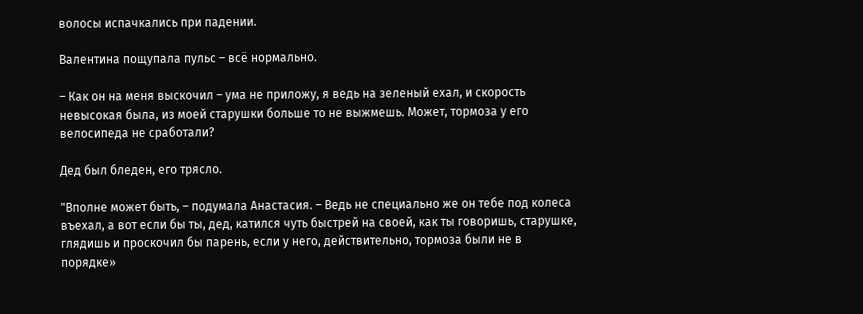волосы испачкались при падении.

Валентина пощупала пульс – всё нормально.

– Как он на меня выскочил – ума не приложу, я ведь на зеленый ехал, и скорость невысокая была, из моей старушки больше то не выжмешь. Может, тормоза у его велосипеда не сработали?

Дед был бледен, его трясло.

"Вполне может быть, – подумала Анастасия. – Ведь не специально же он тебе под колеса въехал, а вот если бы ты, дед, катился чуть быстрей на своей, как ты говоришь, старушке, глядишь и проскочил бы парень, если у него, действительно, тормоза были не в порядке»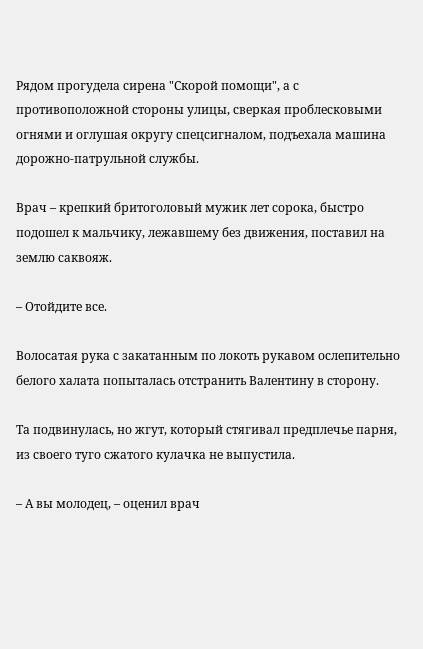Рядом прогудела сирена "Скорой помощи", а с противоположной стороны улицы, сверкая проблесковыми огнями и оглушая округу спецсигналом, подъехала машина дорожно-патрульной службы.

Врач – крепкий бритоголовый мужик лет сорока, быстро подошел к мальчику, лежавшему без движения, поставил на землю саквояж.

– Отойдите все.

Волосатая рука с закатанным по локоть рукавом ослепительно белого халата попыталась отстранить Валентину в сторону.

Та подвинулась, но жгут, который стягивал предплечье парня, из своего туго сжатого кулачка не выпустила.

– А вы молодец, – оценил врач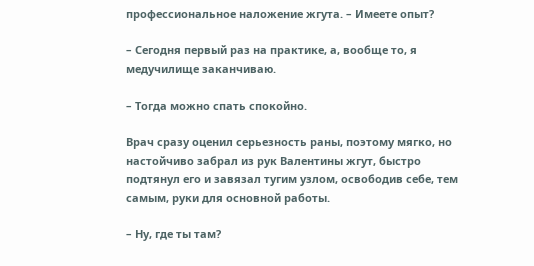профессиональное наложение жгута. – Имеете опыт?

– Сегодня первый раз на практике, а, вообще то, я медучилище заканчиваю.

– Тогда можно спать спокойно.

Врач сразу оценил серьезность раны, поэтому мягко, но настойчиво забрал из рук Валентины жгут, быстро подтянул его и завязал тугим узлом, освободив себе, тем самым, руки для основной работы.

– Ну, где ты там?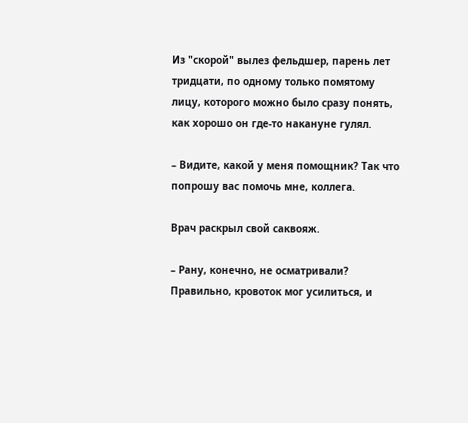Из "скорой" вылез фельдшер, парень лет тридцати, по одному только помятому лицу, которого можно было сразу понять, как хорошо он где-то накануне гулял.

– Видите, какой у меня помощник? Так что попрошу вас помочь мне, коллега.

Врач раскрыл свой саквояж.

– Рану, конечно, не осматривали? Правильно, кровоток мог усилиться, и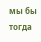мы бы тогда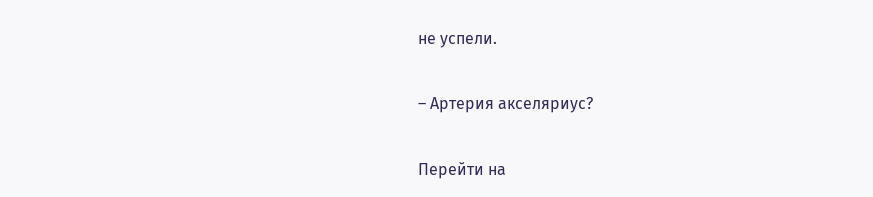не успели.

– Артерия акселяриус?

Перейти на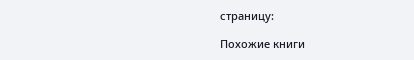страницу:

Похожие книги